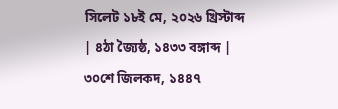সিলেট ১৮ই মে, ২০২৬ খ্রিস্টাব্দ | ৪ঠা জ্যৈষ্ঠ, ১৪৩৩ বঙ্গাব্দ | ৩০শে জিলকদ, ১৪৪৭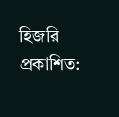হিজরি
প্রকাশিত: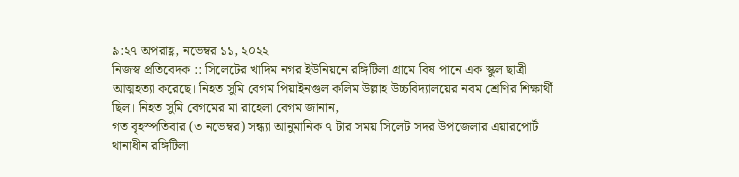৯:২৭ অপরাহ্ণ, নভেম্বর ১১, ২০২২
নিজস্ব প্রতিবেদক :: সিলেটের খাদিম নগর ইউনিয়নে রঙ্গিটিলা গ্রামে বিষ পানে এক স্কুল ছাত্রী আত্মহত্যা করেছে। নিহত সুমি বেগম পিয়াইনগুল কলিম উল্লাহ উচ্চবিদ্যালয়ের নবম শ্রেণির শিক্ষার্থী ছিল। নিহত সুমি বেগমের মা রাহেলা বেগম জানান,
গত বৃহস্পতিবার (৩ নভেম্বর) সন্ধ্যা আনুমানিক ৭ টার সময় সিলেট সদর উপজেলার এয়ারপোর্ট থানাধীন রঙ্গিটিলা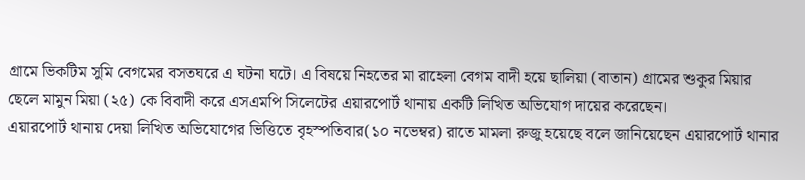গ্রামে ভিকটিম সুমি বেগমের বসতঘরে এ ঘটনা ঘটে। এ বিষয়ে নিহতের মা রাহেলা বেগম বাদী হয়ে ছালিয়া (বাতান) গ্রামের শুকুর মিয়ার ছেলে মামুন মিয়া (২৫) কে বিবাদী করে এসএমপি সিলেটের এয়ারপোর্ট থানায় একটি লিখিত অভিযোগ দায়ের করেছেন।
এয়ারপোর্ট থানায় দেয়া লিখিত অভিযোগের ভিত্তিতে বৃহস্পতিবার(১০ নভেম্বর) রাতে মামলা রুজু হয়েছে বলে জানিয়েছেন এয়ারপোর্ট থানার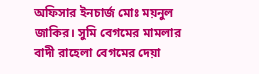অফিসার ইনচার্জ মোঃ ময়নুল জাকির। সুমি বেগমের মামলার বাদী রাহেলা বেগমের দেয়া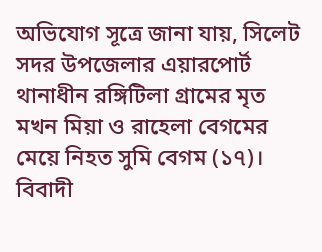অভিযোগ সূত্রে জানা যায়, সিলেট সদর উপজেলার এয়ারপোর্ট থানাধীন রঙ্গিটিলা গ্রামের মৃত মখন মিয়া ও রাহেলা বেগমের মেয়ে নিহত সুমি বেগম (১৭)।
বিবাদী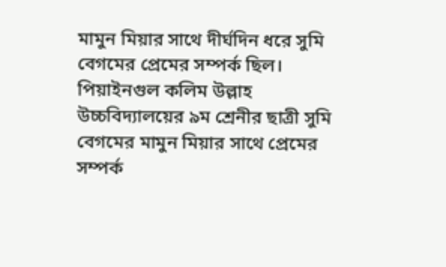মামুন মিয়ার সাথে দীর্ঘদিন ধরে সুমি বেগমের প্রেমের সম্পর্ক ছিল। পিয়াইনগুল কলিম উল্লাহ উচ্চবিদ্যালয়ের ৯ম শ্রেনীর ছাত্রী সুমি বেগমের মামুন মিয়ার সাথে প্রেমের সম্পর্ক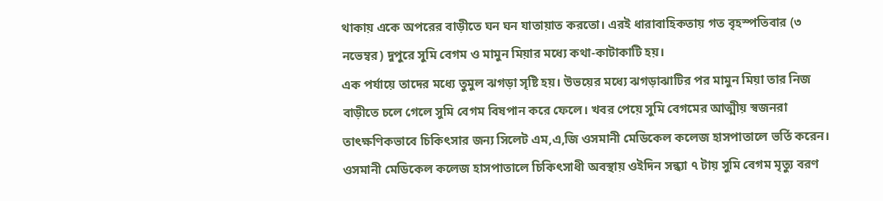থাকায় একে অপরের বাড়ীতে ঘন ঘন যাতায়াত করতো। এরই ধারাবাহিকতায় গত বৃহস্পতিবার (৩ নভেম্বর) দুপুরে সুমি বেগম ও মামুন মিয়ার মধ্যে কথা-কাটাকাটি হয়।
এক পর্যায়ে তাদের মধ্যে তুমুল ঝগড়া সৃষ্টি হয়। উভয়ের মধ্যে ঝগড়াঝাটির পর মামুন মিয়া তার নিজ বাড়ীতে চলে গেলে সুমি বেগম বিষপান করে ফেলে। খবর পেয়ে সুমি বেগমের আত্মীয় স্বজনরা তাৎক্ষণিকভাবে চিকিৎসার জন্য সিলেট এম,এ,জি ওসমানী মেডিকেল কলেজ হাসপাতালে ভর্তি করেন। ওসমানী মেডিকেল কলেজ হাসপাতালে চিকিৎসাধী অবস্থায় ওইদিন সন্ধ্যা ৭ টায় সুমি বেগম মৃত্যু বরণ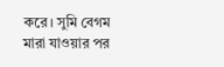করে। সুমি বেগম মারা যাওয়ার পর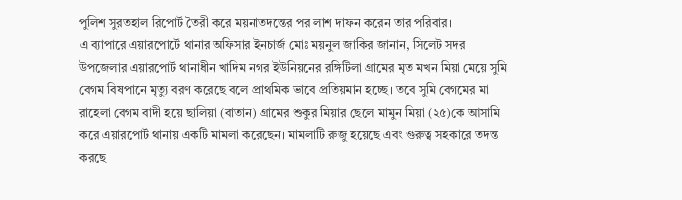পুলিশ সুরতহাল রিপোর্ট তৈরী করে ময়নাতদন্তের পর লাশ দাফন করেন তার পরিবার।
এ ব্যাপারে এয়ারপোর্টে থানার অফিসার ইনচার্জ মোঃ ময়নুল জাকির জানান, সিলেট সদর উপজেলার এয়ারপোর্ট থানাধীন খাদিম নগর ইউনিয়নের রঙ্গিটিলা গ্রামের মৃত মখন মিয়া মেয়ে সুমি বেগম বিষপানে মৃত্যু বরণ করেছে বলে প্রাথমিক ভাবে প্রতিয়মান হচ্ছে। তবে সুমি বেগমের মা রাহেলা বেগম বাদী হয়ে ছালিয়া (বাতান) গ্রামের শুকুর মিয়ার ছেলে মামুন মিয়া (২৫)কে আসামি করে এয়ারপোর্ট থানায় একটি মামলা করেছেন। মামলাটি রুজু হয়েছে এবং গুরুত্ব সহকারে তদন্ত করছে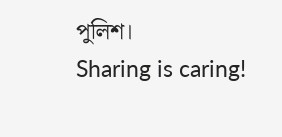পুলিশ।
Sharing is caring!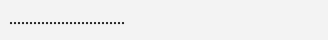………………………..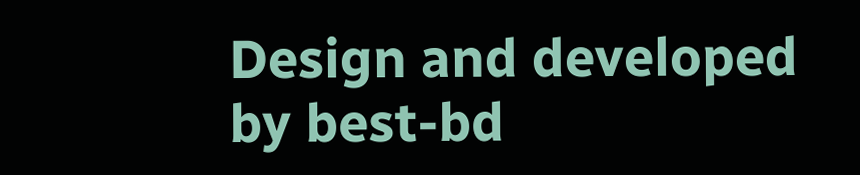Design and developed by best-bd